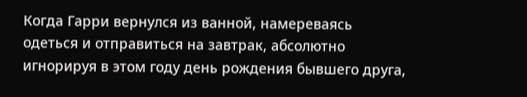Когда Гарри вернулся из ванной, намереваясь одеться и отправиться на завтрак, абсолютно игнорируя в этом году день рождения бывшего друга,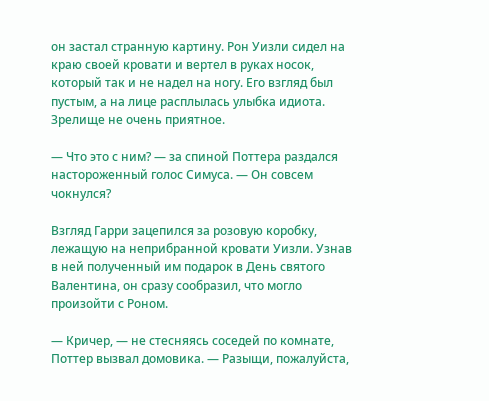он застал странную картину. Рон Уизли сидел на краю своей кровати и вертел в руках носок, который так и не надел на ногу. Его взгляд был пустым, а на лице расплылась улыбка идиота. Зрелище не очень приятное.

— Что это с ним? — за спиной Поттера раздался настороженный голос Симуса. — Он совсем чокнулся?

Взгляд Гарри зацепился за розовую коробку, лежащую на неприбранной кровати Уизли. Узнав в ней полученный им подарок в День святого Валентина, он сразу сообразил, что могло произойти с Роном.

— Кричер, — не стесняясь соседей по комнате, Поттер вызвал домовика. — Разыщи, пожалуйста,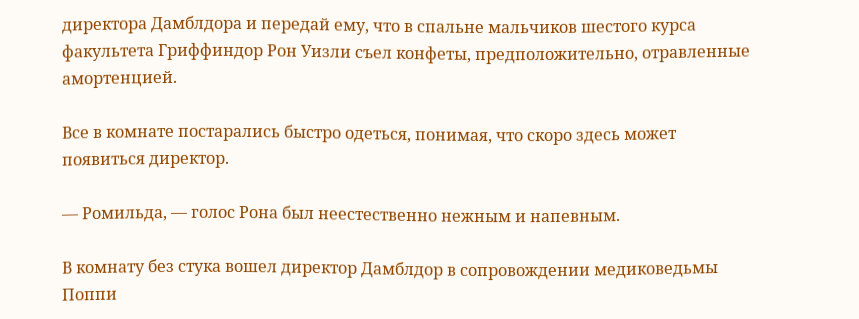директора Дамблдора и передай ему, что в спальне мальчиков шестого курса факультета Гриффиндор Рон Уизли съел конфеты, предположительно, отравленные амортенцией.

Все в комнате постарались быстро одеться, понимая, что скоро здесь может появиться директор.

— Ромильда, — голос Рона был неестественно нежным и напевным.

В комнату без стука вошел директор Дамблдор в сопровождении медиковедьмы Поппи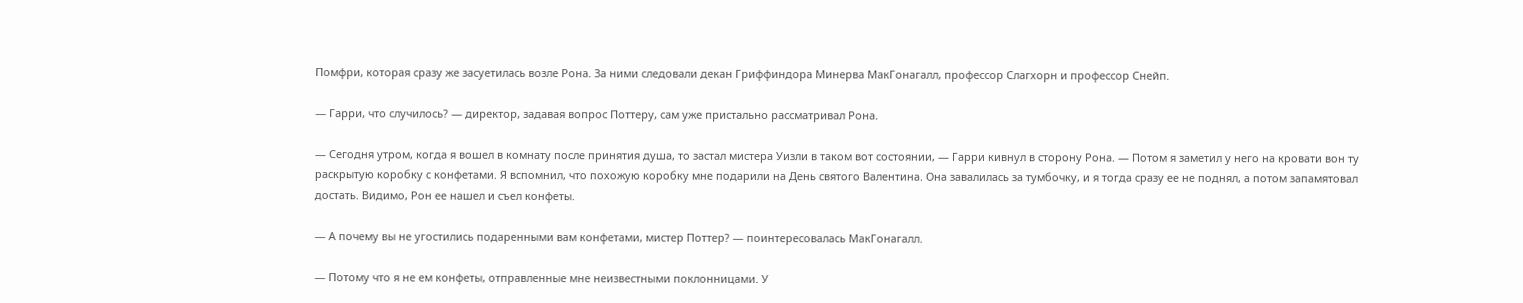Помфри, которая сразу же засуетилась возле Рона. За ними следовали декан Гриффиндора Минерва МакГонагалл, профессор Слагхорн и профессор Снейп.

— Гарри, что случилось? — директор, задавая вопрос Поттеру, сам уже пристально рассматривал Рона.

— Сегодня утром, когда я вошел в комнату после принятия душа, то застал мистера Уизли в таком вот состоянии, — Гарри кивнул в сторону Рона. — Потом я заметил у него на кровати вон ту раскрытую коробку с конфетами. Я вспомнил, что похожую коробку мне подарили на День святого Валентина. Она завалилась за тумбочку, и я тогда сразу ее не поднял, а потом запамятовал достать. Видимо, Рон ее нашел и съел конфеты.

— А почему вы не угостились подаренными вам конфетами, мистер Поттер? — поинтересовалась МакГонагалл.

— Потому что я не ем конфеты, отправленные мне неизвестными поклонницами. У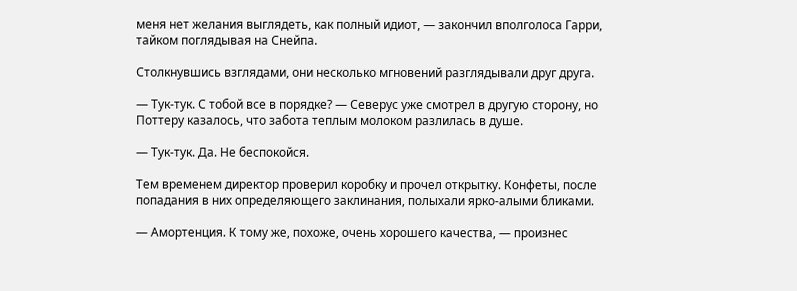меня нет желания выглядеть, как полный идиот, — закончил вполголоса Гарри, тайком поглядывая на Снейпа.

Столкнувшись взглядами, они несколько мгновений разглядывали друг друга.

— Тук-тук. С тобой все в порядке? — Северус уже смотрел в другую сторону, но Поттеру казалось, что забота теплым молоком разлилась в душе.

— Тук-тук. Да. Не беспокойся.

Тем временем директор проверил коробку и прочел открытку. Конфеты, после попадания в них определяющего заклинания, полыхали ярко-алыми бликами.

— Амортенция. К тому же, похоже, очень хорошего качества, — произнес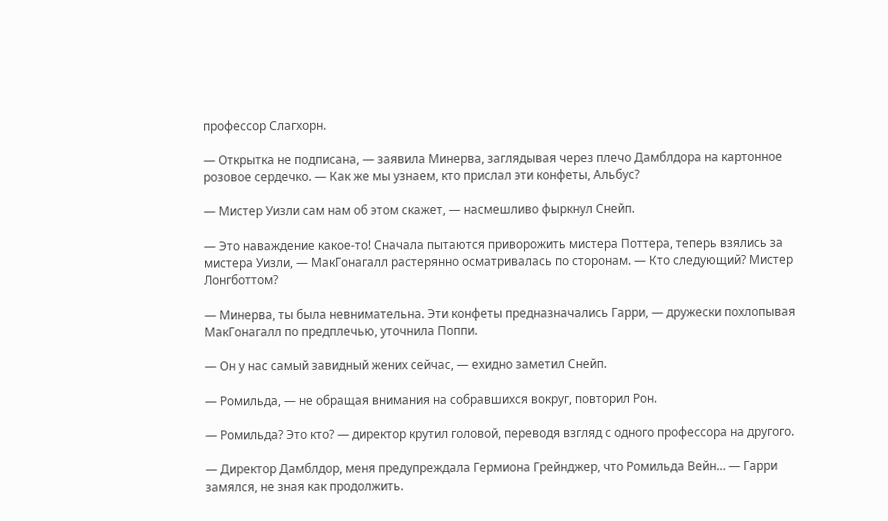профессор Слагхорн.

— Открытка не подписана, — заявила Минерва, заглядывая через плечо Дамблдора на картонное розовое сердечко. — Как же мы узнаем, кто прислал эти конфеты, Альбус?

— Мистер Уизли сам нам об этом скажет, — насмешливо фыркнул Снейп.

— Это наваждение какое-то! Сначала пытаются приворожить мистера Поттера, теперь взялись за мистера Уизли, — МакГонагалл растерянно осматривалась по сторонам. — Кто следующий? Мистер Лонгботтом?

— Минерва, ты была невнимательна. Эти конфеты предназначались Гарри, — дружески похлопывая МакГонагалл по предплечью, уточнила Поппи.

— Он у нас самый завидный жених сейчас, — ехидно заметил Снейп.

— Ромильда, — не обращая внимания на собравшихся вокруг, повторил Рон.

— Ромильда? Это кто? — директор крутил головой, переводя взгляд с одного профессора на другого.

— Директор Дамблдор, меня предупреждала Гермиона Грейнджер, что Ромильда Вейн… — Гарри замялся, не зная как продолжить.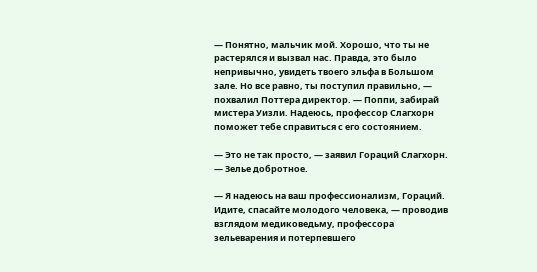— Понятно, мальчик мой. Хорошо, что ты не растерялся и вызвал нас. Правда, это было непривычно, увидеть твоего эльфа в Большом зале. Но все равно, ты поступил правильно, — похвалил Поттера директор. — Поппи, забирай мистера Уизли. Надеюсь, профессор Слагхорн поможет тебе справиться с его состоянием.

— Это не так просто, — заявил Гораций Слагхорн. — Зелье добротное.

— Я надеюсь на ваш профессионализм, Гораций. Идите, спасайте молодого человека, — проводив взглядом медиковедьму, профессора зельеварения и потерпевшего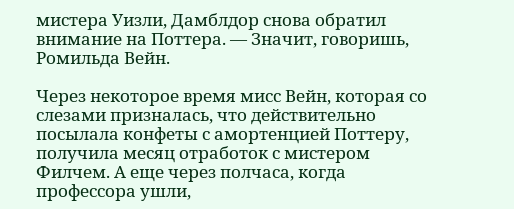мистера Уизли, Дамблдор снова обратил внимание на Поттера. — Значит, говоришь, Ромильда Вейн.

Через некоторое время мисс Вейн, которая со слезами призналась, что действительно посылала конфеты с амортенцией Поттеру, получила месяц отработок с мистером Филчем. А еще через полчаса, когда профессора ушли,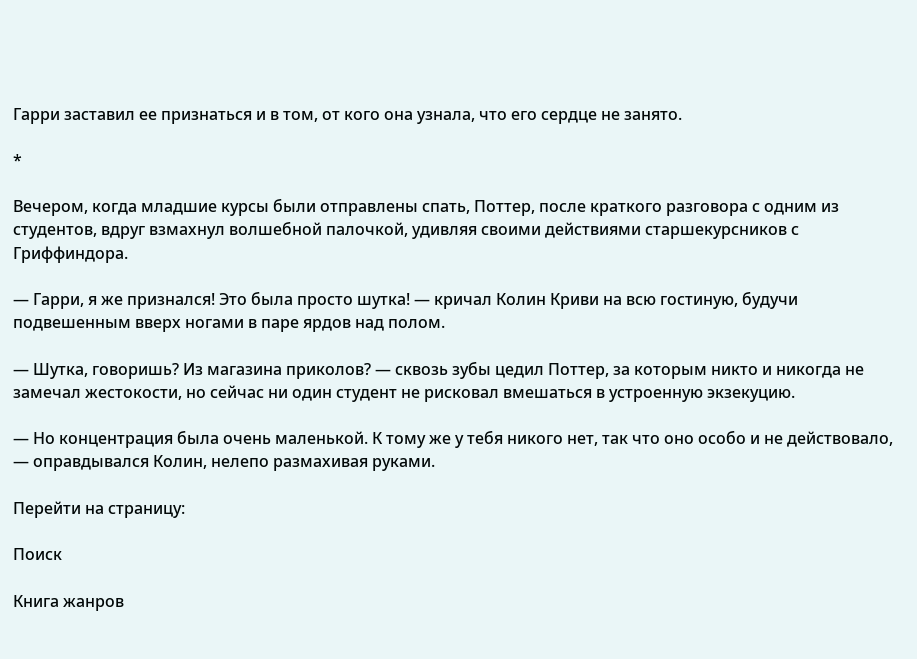Гарри заставил ее признаться и в том, от кого она узнала, что его сердце не занято.

*

Вечером, когда младшие курсы были отправлены спать, Поттер, после краткого разговора с одним из студентов, вдруг взмахнул волшебной палочкой, удивляя своими действиями старшекурсников с Гриффиндора.

— Гарри, я же признался! Это была просто шутка! — кричал Колин Криви на всю гостиную, будучи подвешенным вверх ногами в паре ярдов над полом.

— Шутка, говоришь? Из магазина приколов? — сквозь зубы цедил Поттер, за которым никто и никогда не замечал жестокости, но сейчас ни один студент не рисковал вмешаться в устроенную экзекуцию.

— Но концентрация была очень маленькой. К тому же у тебя никого нет, так что оно особо и не действовало, — оправдывался Колин, нелепо размахивая руками.

Перейти на страницу:

Поиск

Книга жанров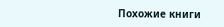Похожие книги